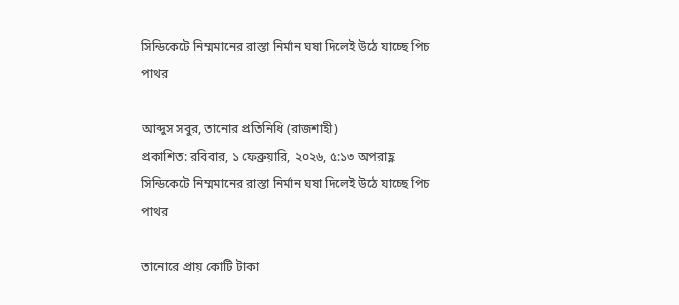সিন্ডিকেটে নিম্মমানের রাস্তা নির্মান ঘষা দিলেই উঠে যাচ্ছে পিচ পাথর

আব্দুস সবুর, তানোর প্রতিনিধি (রাজশাহী)
প্রকাশিত: রবিবার, ১ ফেব্রুয়ারি, ২০২৬, ৫:১৩ অপরাহ্ণ
সিন্ডিকেটে নিম্মমানের রাস্তা নির্মান ঘষা দিলেই উঠে যাচ্ছে পিচ পাথর

তানোরে প্রায় কোটি টাকা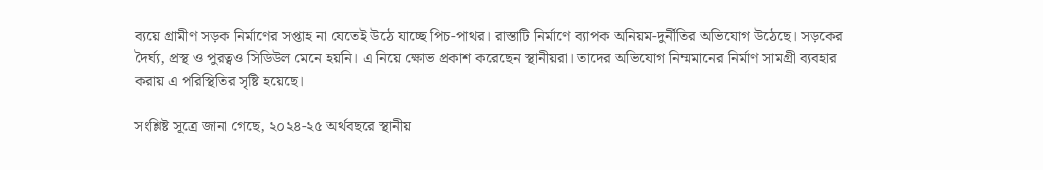ব্যয়ে গ্রামীণ সড়ক নির্মাণের সপ্তাহ না যেতেই উঠে যাচ্ছে পিচ-পাথর। রাস্তাটি নির্মাণে ব্যাপক অনিয়ম-দুর্নীতির অভিযোগ উঠেছে। সড়কের দৈর্ঘ্য, প্রস্থ ও পুরত্বও সিডিউল মেনে হয়নি। এ নিয়ে ক্ষোভ প্রকাশ করেছেন স্থানীয়রা। তাদের অভিযোগ নিম্মমানের নির্মাণ সামগ্রী ব্যবহার করায় এ পরিস্থিতির সৃষ্টি হয়েছে।

সংশ্লিষ্ট সূত্রে জানা গেছে, ২০২৪-২৫ অর্থবছরে স্থানীয়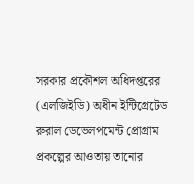সরকার প্রকৌশল অধিদপ্তরের (এলজিইডি) অধীন ইন্টিগ্রেটেড রুরাল ডেভেলপমেন্ট প্রোগ্রাম প্রকল্পের আওতায় তানোর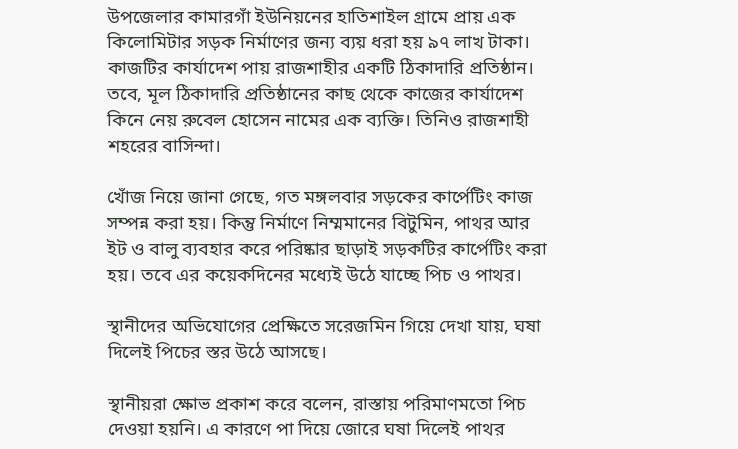উপজেলার কামারগাঁ ইউনিয়নের হাতিশাইল গ্রামে প্রায় এক কিলোমিটার সড়ক নির্মাণের জন্য ব্যয় ধরা হয় ৯৭ লাখ টাকা। কাজটির কার্যাদেশ পায় রাজশাহীর একটি ঠিকাদারি প্রতিষ্ঠান। তবে, মূল ঠিকাদারি প্রতিষ্ঠানের কাছ থেকে কাজের কার্যাদেশ কিনে নেয় রুবেল হোসেন নামের এক ব্যক্তি। তিনিও রাজশাহী শহরের বাসিন্দা।

খোঁজ নিয়ে জানা গেছে, গত মঙ্গলবার সড়কের কার্পেটিং কাজ সম্পন্ন করা হয়। কিন্তু নির্মাণে নিম্মমানের বিটুমিন, পাথর আর ইট ও বালু ব্যবহার করে পরিষ্কার ছাড়াই সড়কটির কার্পেটিং করা হয়। তবে এর কয়েকদিনের মধ্যেই উঠে যাচ্ছে পিচ ও পাথর।

স্থানীদের অভিযোগের প্রেক্ষিতে সরেজমিন গিয়ে দেখা যায়, ঘষা দিলেই পিচের স্তর উঠে আসছে।

স্থানীয়রা ক্ষোভ প্রকাশ করে বলেন, রাস্তায় পরিমাণমতো পিচ দেওয়া হয়নি। এ কারণে পা দিয়ে জোরে ঘষা দিলেই পাথর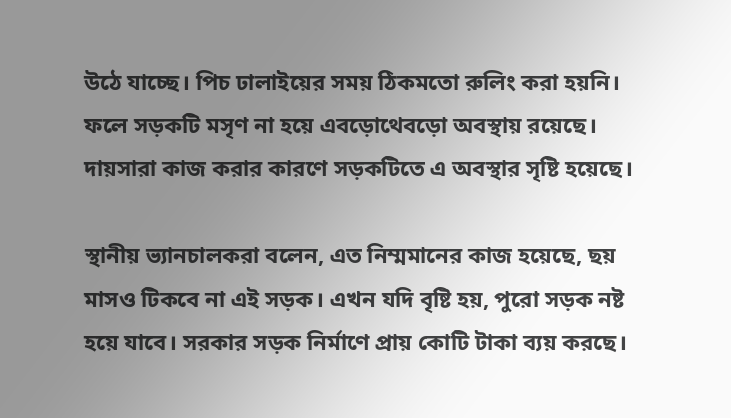উঠে যাচ্ছে। পিচ ঢালাইয়ের সময় ঠিকমতো রুলিং করা হয়নি। ফলে সড়কটি মসৃণ না হয়ে এবড়োথেবড়ো অবস্থায় রয়েছে। দায়সারা কাজ করার কারণে সড়কটিতে এ অবস্থার সৃষ্টি হয়েছে।

স্থানীয় ভ্যানচালকরা বলেন, এত নিম্মমানের কাজ হয়েছে, ছয় মাসও টিকবে না এই সড়ক। এখন যদি বৃষ্টি হয়, পুরো সড়ক নষ্ট হয়ে যাবে। সরকার সড়ক নির্মাণে প্রায় কোটি টাকা ব্যয় করছে।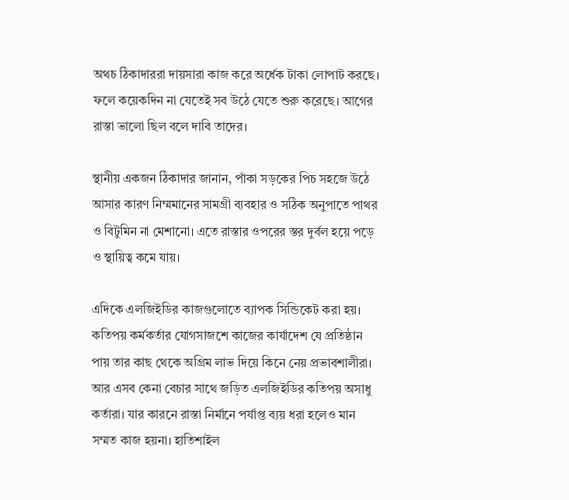অথচ ঠিকাদাররা দায়সারা কাজ করে অর্ধেক টাকা লোপাট করছে। ফলে কয়েকদিন না যেতেই সব উঠে যেতে শুরু করেছে। আগের রাস্তা ভালো ছিল বলে দাবি তাদের।

স্থানীয় একজন ঠিকাদার জানান, পাঁকা সড়কের পিচ সহজে উঠে আসার কারণ নিম্মমানের সামগ্রী ব্যবহার ও সঠিক অনুপাতে পাথর ও বিটুমিন না মেশানো। এতে রাস্তার ওপরের স্তর দুর্বল হয়ে পড়ে ও স্থায়িত্ব কমে যায়।

এদিকে এলজিইডির কাজগুলোতে ব্যাপক সিন্ডিকেট করা হয়। কতিপয় কর্মকর্তার যোগসাজশে কাজের কার্যাদেশ যে প্রতিষ্ঠান পায় তার কাছ থেকে অগ্রিম লাভ দিয়ে কিনে নেয় প্রভাবশালীরা। আর এসব কেনা বেচার সাথে জড়িত এলজিইডির কতিপয় অসাধু কর্তারা। যার কারনে রাস্তা নির্মানে পর্যাপ্ত ব্যয় ধরা হলেও মান সম্মত কাজ হয়না। হাতিশাইল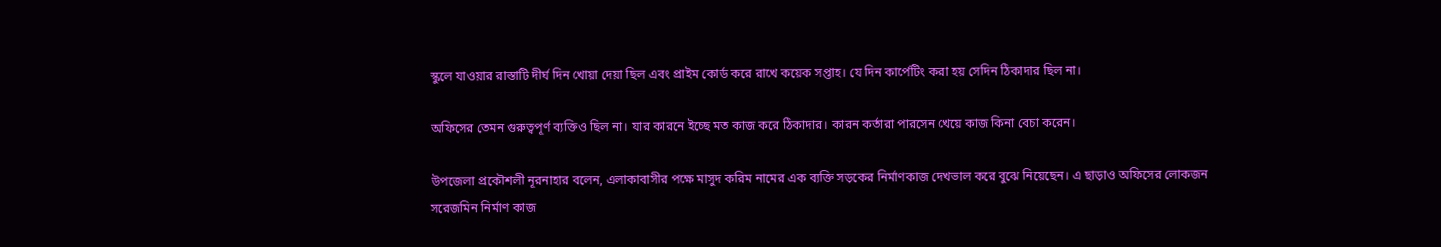স্কুলে যাওয়ার রাস্তাটি দীর্ঘ দিন খোয়া দেয়া ছিল এবং প্রাইম কোর্ড করে রাখে কয়েক সপ্তাহ। যে দিন কার্পেটিং করা হয় সেদিন ঠিকাদার ছিল না।

অফিসের তেমন গুরুত্বপূর্ণ ব্যক্তিও ছিল না। যার কারনে ইচ্ছে মত কাজ করে ঠিকাদার। কারন কর্তারা পারসেন খেয়ে কাজ কিনা বেচা করেন।

উপজেলা প্রকৌশলী নূরনাহার বলেন, এলাকাবাসীর পক্ষে মাসুদ করিম নামের এক ব্যক্তি সড়কের নির্মাণকাজ দেখভাল করে বুঝে নিয়েছেন। এ ছাড়াও অফিসের লোকজন সরেজমিন নির্মাণ কাজ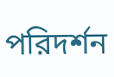পরিদর্শন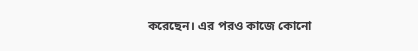করেছেন। এর পরও কাজে কোনো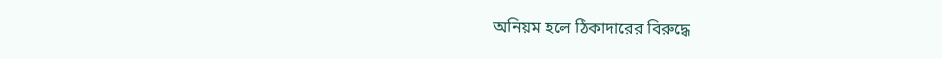অনিয়ম হলে ঠিকাদারের বিরুদ্ধে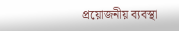প্রয়োজনীয় ব্যবস্থা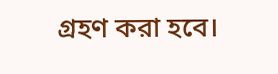গ্রহণ করা হবে।